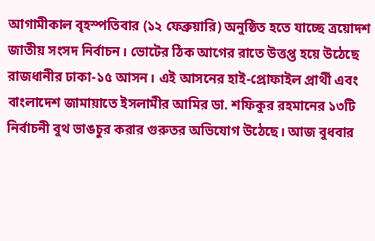আগামীকাল বৃহস্পতিবার (১২ ফেব্রুয়ারি) অনুষ্ঠিত হতে যাচ্ছে ত্রয়োদশ জাতীয় সংসদ নির্বাচন। ভোটের ঠিক আগের রাতে উত্তপ্ত হয়ে উঠেছে রাজধানীর ঢাকা-১৫ আসন। এই আসনের হাই-প্রোফাইল প্রার্থী এবং বাংলাদেশ জামায়াতে ইসলামীর আমির ডা. শফিকুর রহমানের ১৩টি নির্বাচনী বুথ ভাঙচুর করার গুরুতর অভিযোগ উঠেছে। আজ বুধবার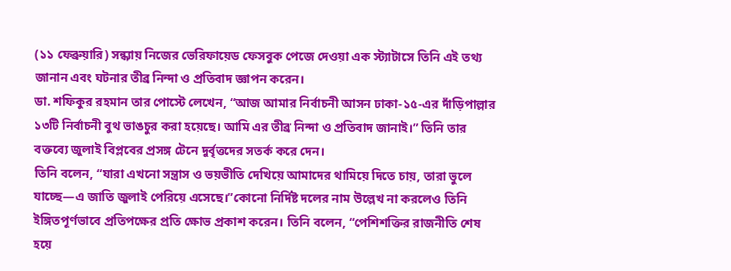(১১ ফেব্রুয়ারি) সন্ধ্যায় নিজের ভেরিফায়েড ফেসবুক পেজে দেওয়া এক স্ট্যাটাসে তিনি এই তথ্য জানান এবং ঘটনার তীব্র নিন্দা ও প্রতিবাদ জ্ঞাপন করেন।
ডা. শফিকুর রহমান তার পোস্টে লেখেন, “আজ আমার নির্বাচনী আসন ঢাকা-১৫-এর দাঁড়িপাল্লার ১৩টি নির্বাচনী বুথ ভাঙচুর করা হয়েছে। আমি এর তীব্র নিন্দা ও প্রতিবাদ জানাই।” তিনি তার বক্তব্যে জুলাই বিপ্লবের প্রসঙ্গ টেনে দুর্বৃত্তদের সতর্ক করে দেন।
তিনি বলেন, “যারা এখনো সন্ত্রাস ও ভয়ভীতি দেখিয়ে আমাদের থামিয়ে দিতে চায়, তারা ভুলে যাচ্ছে—এ জাতি জুলাই পেরিয়ে এসেছে।”কোনো নির্দিষ্ট দলের নাম উল্লেখ না করলেও তিনি ইঙ্গিতপূর্ণভাবে প্রতিপক্ষের প্রতি ক্ষোভ প্রকাশ করেন। তিনি বলেন, “পেশিশক্তির রাজনীতি শেষ হয়ে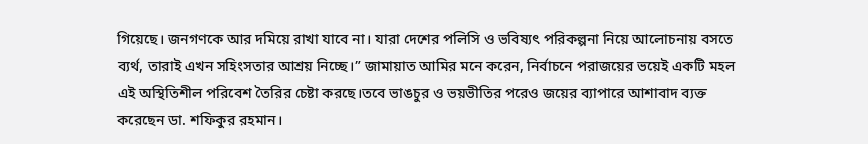গিয়েছে। জনগণকে আর দমিয়ে রাখা যাবে না। যারা দেশের পলিসি ও ভবিষ্যৎ পরিকল্পনা নিয়ে আলোচনায় বসতে ব্যর্থ, তারাই এখন সহিংসতার আশ্রয় নিচ্ছে।” জামায়াত আমির মনে করেন, নির্বাচনে পরাজয়ের ভয়েই একটি মহল এই অস্থিতিশীল পরিবেশ তৈরির চেষ্টা করছে।তবে ভাঙচুর ও ভয়ভীতির পরেও জয়ের ব্যাপারে আশাবাদ ব্যক্ত করেছেন ডা. শফিকুর রহমান।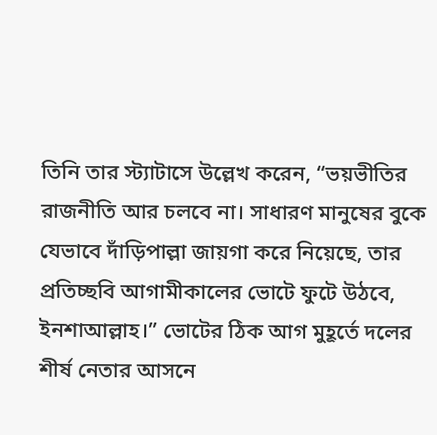তিনি তার স্ট্যাটাসে উল্লেখ করেন, “ভয়ভীতির রাজনীতি আর চলবে না। সাধারণ মানুষের বুকে যেভাবে দাঁড়িপাল্লা জায়গা করে নিয়েছে, তার প্রতিচ্ছবি আগামীকালের ভোটে ফুটে উঠবে, ইনশাআল্লাহ।” ভোটের ঠিক আগ মুহূর্তে দলের শীর্ষ নেতার আসনে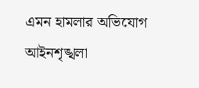এমন হামলার অভিযোগ আইনশৃঙ্খলা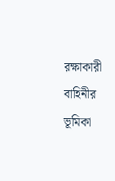রক্ষাকারী বাহিনীর ভূমিকা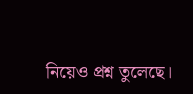নিয়েও প্রশ্ন তুলেছে।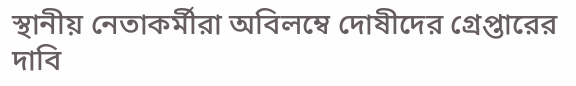স্থানীয় নেতাকর্মীরা অবিলম্বে দোষীদের গ্রেপ্তারের দাবি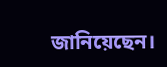জানিয়েছেন।